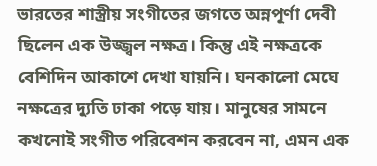ভারতের শাস্ত্রীয় সংগীতের জগতে অন্নপূর্ণা দেবী ছিলেন এক উজ্জ্বল নক্ষত্র। কিন্তু এই নক্ষত্রকে বেশিদিন আকাশে দেখা যায়নি। ঘনকালো মেঘে নক্ষত্রের দ্যুতি ঢাকা পড়ে যায়। মানুষের সামনে কখনোই সংগীত পরিবেশন করবেন না, এমন এক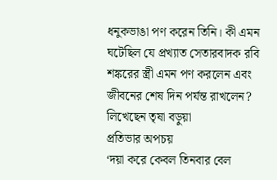ধনুকভাঙা পণ করেন তিনি। কী এমন ঘটেছিল যে প্রখ্যাত সেতারবাদক রবি শঙ্করের স্ত্রী এমন পণ করলেন এবং জীবনের শেষ দিন পর্যন্ত রাখলেন? লিখেছেন তৃষা বড়ুয়া
প্রতিভার অপচয়
‘দয়া করে কেবল তিনবার বেল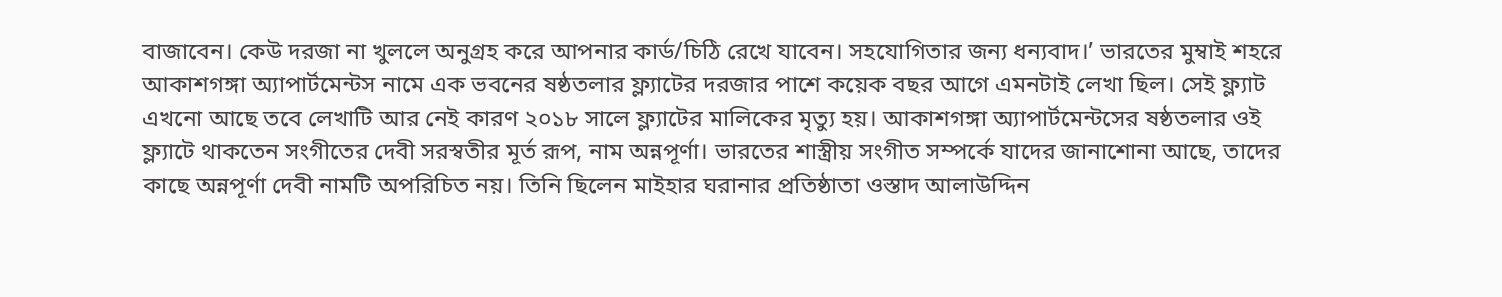বাজাবেন। কেউ দরজা না খুললে অনুগ্রহ করে আপনার কার্ড/চিঠি রেখে যাবেন। সহযোগিতার জন্য ধন্যবাদ।’ ভারতের মুম্বাই শহরে আকাশগঙ্গা অ্যাপার্টমেন্টস নামে এক ভবনের ষষ্ঠতলার ফ্ল্যাটের দরজার পাশে কয়েক বছর আগে এমনটাই লেখা ছিল। সেই ফ্ল্যাট এখনো আছে তবে লেখাটি আর নেই কারণ ২০১৮ সালে ফ্ল্যাটের মালিকের মৃত্যু হয়। আকাশগঙ্গা অ্যাপার্টমেন্টসের ষষ্ঠতলার ওই ফ্ল্যাটে থাকতেন সংগীতের দেবী সরস্বতীর মূর্ত রূপ, নাম অন্নপূর্ণা। ভারতের শাস্ত্রীয় সংগীত সম্পর্কে যাদের জানাশোনা আছে, তাদের কাছে অন্নপূর্ণা দেবী নামটি অপরিচিত নয়। তিনি ছিলেন মাইহার ঘরানার প্রতিষ্ঠাতা ওস্তাদ আলাউদ্দিন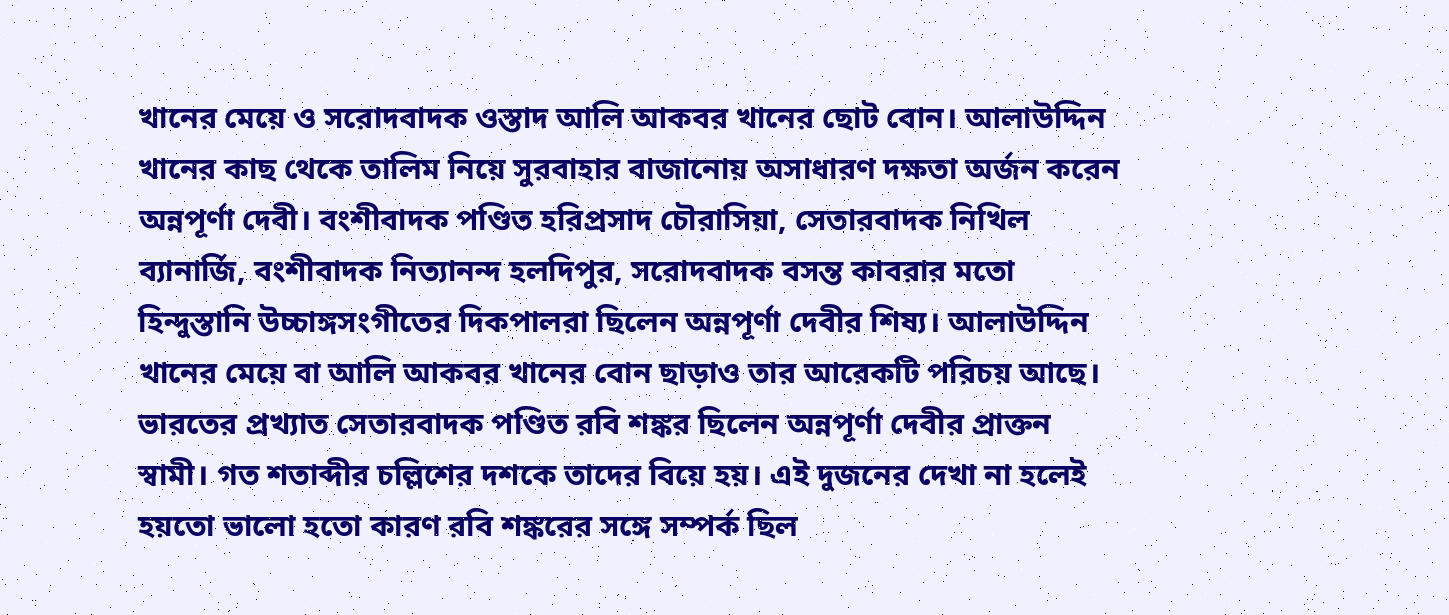খানের মেয়ে ও সরোদবাদক ওস্তাদ আলি আকবর খানের ছোট বোন। আলাউদ্দিন খানের কাছ থেকে তালিম নিয়ে সুরবাহার বাজানোয় অসাধারণ দক্ষতা অর্জন করেন অন্নপূর্ণা দেবী। বংশীবাদক পণ্ডিত হরিপ্রসাদ চৌরাসিয়া, সেতারবাদক নিখিল ব্যানার্জি, বংশীবাদক নিত্যানন্দ হলদিপুর, সরোদবাদক বসন্ত কাবরার মতো হিন্দুস্তানি উচ্চাঙ্গসংগীতের দিকপালরা ছিলেন অন্নপূর্ণা দেবীর শিষ্য। আলাউদ্দিন খানের মেয়ে বা আলি আকবর খানের বোন ছাড়াও তার আরেকটি পরিচয় আছে। ভারতের প্রখ্যাত সেতারবাদক পণ্ডিত রবি শঙ্কর ছিলেন অন্নপূর্ণা দেবীর প্রাক্তন স্বামী। গত শতাব্দীর চল্লিশের দশকে তাদের বিয়ে হয়। এই দুজনের দেখা না হলেই হয়তো ভালো হতো কারণ রবি শঙ্করের সঙ্গে সম্পর্ক ছিল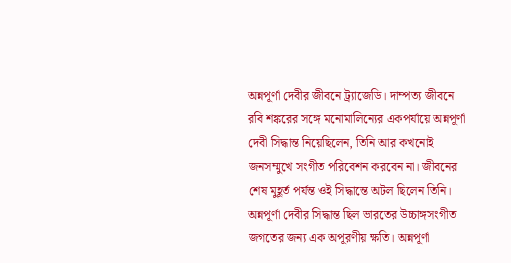অন্নপূর্ণা দেবীর জীবনে ট্র্যাজেডি। দাম্পত্য জীবনে রবি শঙ্করের সঙ্গে মনোমালিন্যের একপর্যায়ে অন্নপূর্ণা দেবী সিদ্ধান্ত নিয়েছিলেন, তিনি আর কখনোই জনসম্মুখে সংগীত পরিবেশন করবেন না। জীবনের শেষ মুহূর্ত পর্যন্ত ওই সিদ্ধান্তে অটল ছিলেন তিনি। অন্নপূর্ণা দেবীর সিদ্ধান্ত ছিল ভারতের উচ্চাঙ্গসংগীত জগতের জন্য এক অপূরণীয় ক্ষতি। অন্নপূর্ণা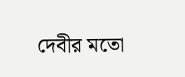দেবীর মতো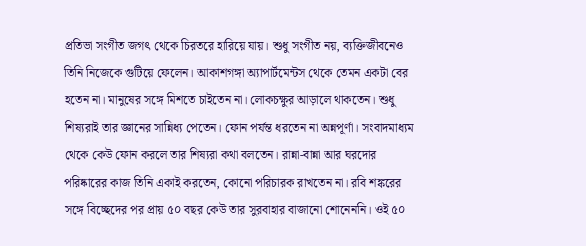প্রতিভা সংগীত জগৎ থেকে চিরতরে হারিয়ে যায়। শুধু সংগীত নয়, ব্যক্তিজীবনেও তিনি নিজেকে গুটিয়ে ফেলেন। আকাশগঙ্গা অ্যাপার্টমেন্টস থেকে তেমন একটা বের হতেন না। মানুষের সঙ্গে মিশতে চাইতেন না। লোকচক্ষুর আড়ালে থাকতেন। শুধু শিষ্যরাই তার জ্ঞানের সান্নিধ্য পেতেন। ফোন পর্যন্ত ধরতেন না অন্নপূর্ণা। সংবাদমাধ্যম থেকে কেউ ফোন করলে তার শিষ্যরা কথা বলতেন। রান্না-বান্না আর ঘরদোর পরিষ্কারের কাজ তিনি একাই করতেন, কোনো পরিচারক রাখতেন না। রবি শঙ্করের সঙ্গে বিচ্ছেদের পর প্রায় ৫০ বছর কেউ তার সুরবাহার বাজানো শোনেননি। ওই ৫০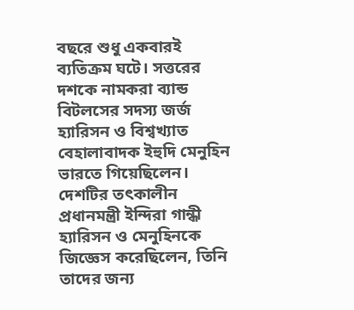বছরে শুধু একবারই ব্যতিক্রম ঘটে। সত্তরের দশকে নামকরা ব্যান্ড বিটলসের সদস্য জর্জ হ্যারিসন ও বিশ্বখ্যাত বেহালাবাদক ইহুদি মেনুহিন ভারতে গিয়েছিলেন। দেশটির তৎকালীন প্রধানমন্ত্রী ইন্দিরা গান্ধী হ্যারিসন ও মেনুহিনকে জিজ্ঞেস করেছিলেন, তিনি তাদের জন্য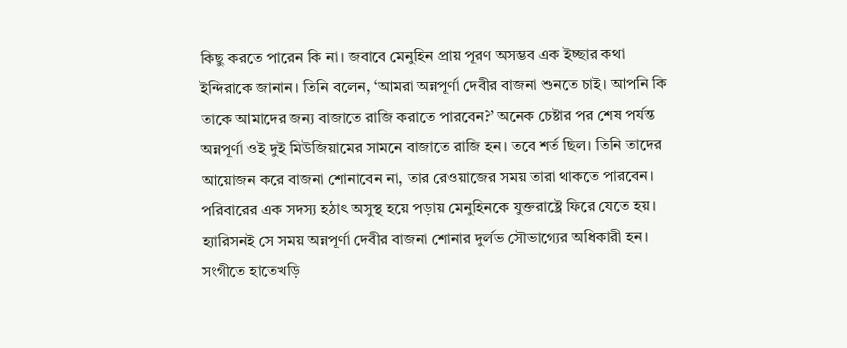কিছু করতে পারেন কি না। জবাবে মেনুহিন প্রায় পূরণ অসম্ভব এক ইচ্ছার কথা ইন্দিরাকে জানান। তিনি বলেন, ‘আমরা অন্নপূর্ণা দেবীর বাজনা শুনতে চাই। আপনি কি তাকে আমাদের জন্য বাজাতে রাজি করাতে পারবেন?’ অনেক চেষ্টার পর শেষ পর্যন্ত অন্নপূর্ণা ওই দুই মিউজিয়ামের সামনে বাজাতে রাজি হন। তবে শর্ত ছিল। তিনি তাদের আয়োজন করে বাজনা শোনাবেন না, তার রেওয়াজের সময় তারা থাকতে পারবেন। পরিবারের এক সদস্য হঠাৎ অসুস্থ হয়ে পড়ায় মেনুহিনকে যুক্তরাষ্ট্রে ফিরে যেতে হয়। হ্যারিসনই সে সময় অন্নপূর্ণা দেবীর বাজনা শোনার দুর্লভ সৌভাগ্যের অধিকারী হন।
সংগীতে হাতেখড়ি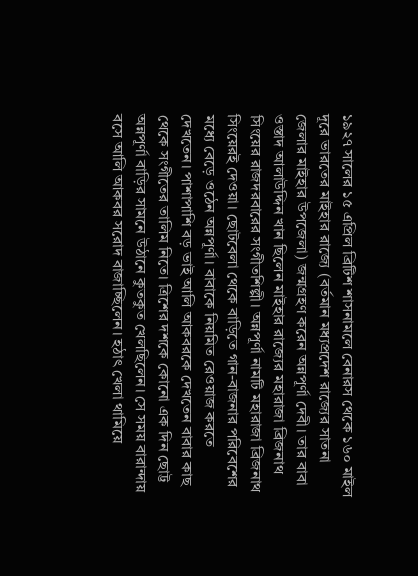১৯২৭ সালের ১৫ এপ্রিল ব্রিটিশ শাসনামলে বেনারস থেকে ১৬০ মাইল দূরে ভারতের মাইহার রাজ্যে (বর্তমান মধ্যপ্রদেশ রাজ্যের সাতনা জেলার মাইহার উপজেলা) জন্মগ্রহণ করেন অন্নপূর্ণা দেবী। তার বাবা ওস্তাদ আলাউদ্দিন খান ছিলেন মাইহার রাজ্যের মহারাজা ব্রিজনাথ সিংয়ের রাজদরবারের সংগীতশিল্পী। অন্নপূর্ণা নামটি মহারাজা ব্রিজনাথ সিংয়েরই দেওয়া। ছোটবেলা থেকে বাড়িতে গান-বাজনার পরিবেশের মধ্যে বেড়ে ওঠেন অন্নপূর্ণা। বাবাকে নিয়মিত রেওয়াজ করতে দেখতেন। পাশাপাশি বড় ভাই আলি আকবরকে দেখতেন বাবার কাছ থেকে সংগীতের তালিম নিতে। ত্রিশের দশকে কোনো এক দিন ছোট্ট অন্নপূর্ণা বাড়ির সামনে উঠানে কুতকুত খেলছিলেন। সে সময় বারান্দায় বসে আলি আকবর সরোদ বাজাচ্ছিলেন। হঠাৎ খেলা থামিয়ে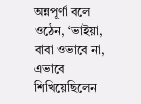অন্নপূর্ণা বলে ওঠেন, ‘ভাইয়া, বাবা ওভাবে না, এভাবে শিখিয়েছিলেন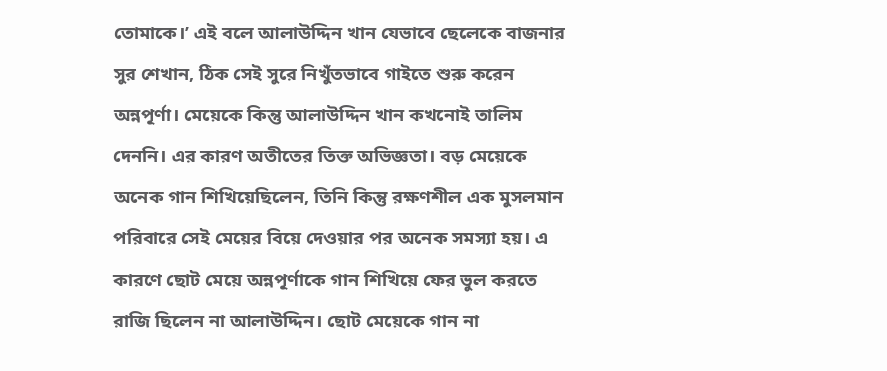তোমাকে।’ এই বলে আলাউদ্দিন খান যেভাবে ছেলেকে বাজনার সুর শেখান, ঠিক সেই সুরে নিখুঁতভাবে গাইতে শুরু করেন অন্নপূর্ণা। মেয়েকে কিন্তু আলাউদ্দিন খান কখনোই তালিম দেননি। এর কারণ অতীতের তিক্ত অভিজ্ঞতা। বড় মেয়েকে অনেক গান শিখিয়েছিলেন, তিনি কিন্তু রক্ষণশীল এক মুসলমান পরিবারে সেই মেয়ের বিয়ে দেওয়ার পর অনেক সমস্যা হয়। এ কারণে ছোট মেয়ে অন্নপূর্ণাকে গান শিখিয়ে ফের ভুল করতে রাজি ছিলেন না আলাউদ্দিন। ছোট মেয়েকে গান না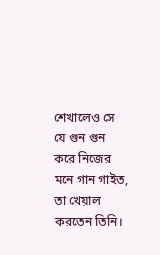শেখালেও সে যে গুন গুন করে নিজের মনে গান গাইত, তা খেয়াল করতেন তিনি।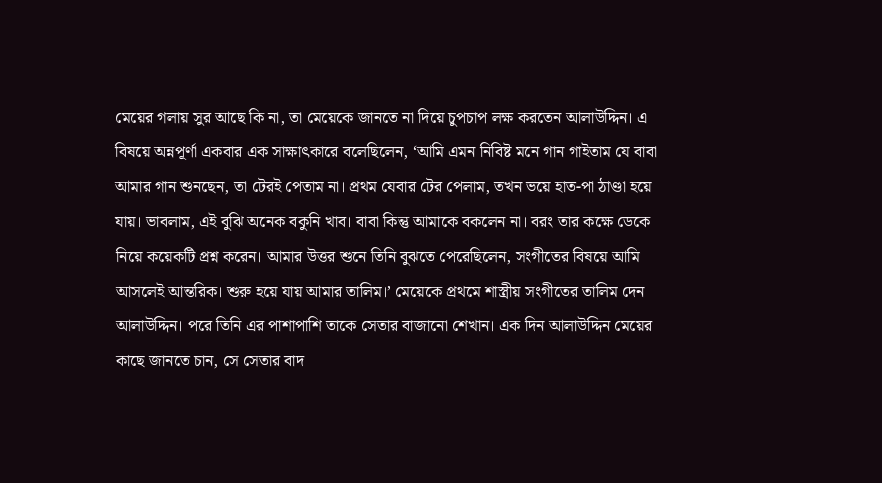মেয়ের গলায় সুর আছে কি না, তা মেয়েকে জানতে না দিয়ে চুপচাপ লক্ষ করতেন আলাউদ্দিন। এ বিষয়ে অন্নপূর্ণা একবার এক সাক্ষাৎকারে বলেছিলেন, ‘আমি এমন নিবিষ্ট মনে গান গাইতাম যে বাবা আমার গান শুনছেন, তা টেরই পেতাম না। প্রথম যেবার টের পেলাম, তখন ভয়ে হাত-পা ঠাণ্ডা হয়ে যায়। ভাবলাম, এই বুঝি অনেক বকুনি খাব। বাবা কিন্তু আমাকে বকলেন না। বরং তার কক্ষে ডেকে নিয়ে কয়েকটি প্রশ্ন করেন। আমার উত্তর শুনে তিনি বুঝতে পেরেছিলেন, সংগীতের বিষয়ে আমি আসলেই আন্তরিক। শুরু হয়ে যায় আমার তালিম।’ মেয়েকে প্রথমে শাস্ত্রীয় সংগীতের তালিম দেন আলাউদ্দিন। পরে তিনি এর পাশাপাশি তাকে সেতার বাজানো শেখান। এক দিন আলাউদ্দিন মেয়ের কাছে জানতে চান, সে সেতার বাদ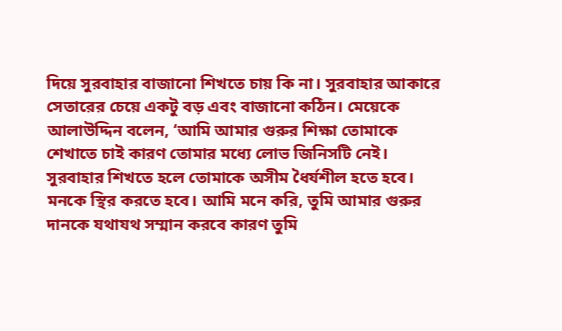দিয়ে সুরবাহার বাজানো শিখতে চায় কি না। সুরবাহার আকারে সেতারের চেয়ে একটু বড় এবং বাজানো কঠিন। মেয়েকে আলাউদ্দিন বলেন, ‘আমি আমার গুরুর শিক্ষা তোমাকে শেখাতে চাই কারণ তোমার মধ্যে লোভ জিনিসটি নেই। সুরবাহার শিখতে হলে তোমাকে অসীম ধৈর্যশীল হতে হবে। মনকে স্থির করতে হবে। আমি মনে করি, তুমি আমার গুরুর দানকে যথাযথ সম্মান করবে কারণ তুমি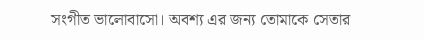সংগীত ভালোবাসো। অবশ্য এর জন্য তোমাকে সেতার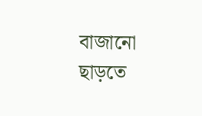বাজানো ছাড়তে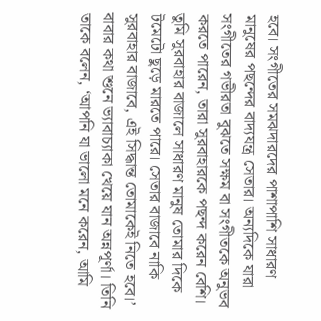হবে। সংগীতের সমঝদারদের পাশাপাশি সাধারণ মানুষের পছন্দের বাদ্যযন্ত্র সেতার। অন্যদিকে যারা সংগীতের গভীরতা বুঝতে সক্ষম বা সংগীতকে অনুভব করতে পারেন, তারা সুরবাহারকে পছন্দ করেন বেশি। তুমি সুরবাহার বাজালে সাধারণ মানুষ তোমার দিকে টমেটো ছুড়ে মারতে পারে। সেতার বাজাবে নাকি সুরবাহার বাজাবে, এই সিদ্ধান্ত তোমাকেই নিতে হবে।’ বাবার কথা শুনে ভ্যাবাচ্যাকা খেয়ে যান অন্নপূর্ণা। তিনি তাকে বলেন, ‘আপনি যা ভালো মনে করেন, আমি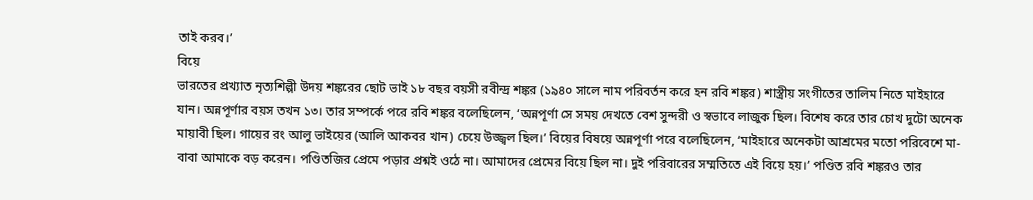তাই করব।’
বিয়ে
ভারতের প্রখ্যাত নৃত্যশিল্পী উদয় শঙ্করের ছোট ভাই ১৮ বছর বয়সী রবীন্দ্র শঙ্কর (১৯৪০ সালে নাম পরিবর্তন করে হন রবি শঙ্কর) শাস্ত্রীয় সংগীতের তালিম নিতে মাইহারে যান। অন্নপূর্ণার বয়স তখন ১৩। তার সম্পর্কে পরে রবি শঙ্কর বলেছিলেন, ‘অন্নপূর্ণা সে সময় দেখতে বেশ সুন্দরী ও স্বভাবে লাজুক ছিল। বিশেষ করে তার চোখ দুটো অনেক মায়াবী ছিল। গায়ের রং আলু ভাইয়ের (আলি আকবর খান) চেয়ে উজ্জ্বল ছিল।’ বিয়ের বিষয়ে অন্নপূর্ণা পরে বলেছিলেন, ‘মাইহারে অনেকটা আশ্রমের মতো পরিবেশে মা-বাবা আমাকে বড় করেন। পণ্ডিতজির প্রেমে পড়ার প্রশ্নই ওঠে না। আমাদের প্রেমের বিয়ে ছিল না। দুই পরিবারের সম্মতিতে এই বিয়ে হয়।’ পণ্ডিত রবি শঙ্করও তার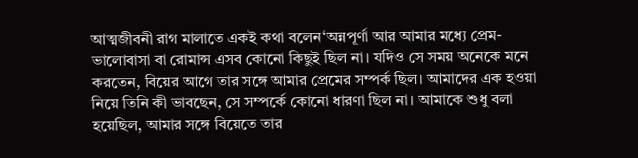আত্মজীবনী রাগ মালাতে একই কথা বলেন‘অন্নপূর্ণা আর আমার মধ্যে প্রেম-ভালোবাসা বা রোমান্স এসব কোনো কিছুই ছিল না। যদিও সে সময় অনেকে মনে করতেন, বিয়ের আগে তার সঙ্গে আমার প্রেমের সম্পর্ক ছিল। আমাদের এক হওয়া নিয়ে তিনি কী ভাবছেন, সে সম্পর্কে কোনো ধারণা ছিল না। আমাকে শুধু বলা হয়েছিল, আমার সঙ্গে বিয়েতে তার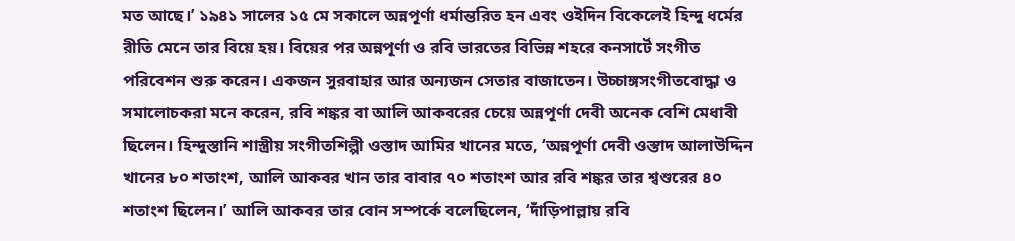মত আছে।’ ১৯৪১ সালের ১৫ মে সকালে অন্নপূর্ণা ধর্মান্তরিত হন এবং ওইদিন বিকেলেই হিন্দু ধর্মের রীতি মেনে তার বিয়ে হয়। বিয়ের পর অন্নপূর্ণা ও রবি ভারতের বিভিন্ন শহরে কনসার্টে সংগীত পরিবেশন শুরু করেন। একজন সুরবাহার আর অন্যজন সেতার বাজাতেন। উচ্চাঙ্গসংগীতবোদ্ধা ও সমালোচকরা মনে করেন, রবি শঙ্কর বা আলি আকবরের চেয়ে অন্নপূর্ণা দেবী অনেক বেশি মেধাবী ছিলেন। হিন্দুস্তানি শাস্ত্রীয় সংগীতশিল্পী ওস্তাদ আমির খানের মতে, ‘অন্নপূর্ণা দেবী ওস্তাদ আলাউদ্দিন খানের ৮০ শতাংশ, আলি আকবর খান তার বাবার ৭০ শতাংশ আর রবি শঙ্কর তার শ্বশুরের ৪০ শতাংশ ছিলেন।’ আলি আকবর তার বোন সম্পর্কে বলেছিলেন, ‘দাঁড়িপাল্লায় রবি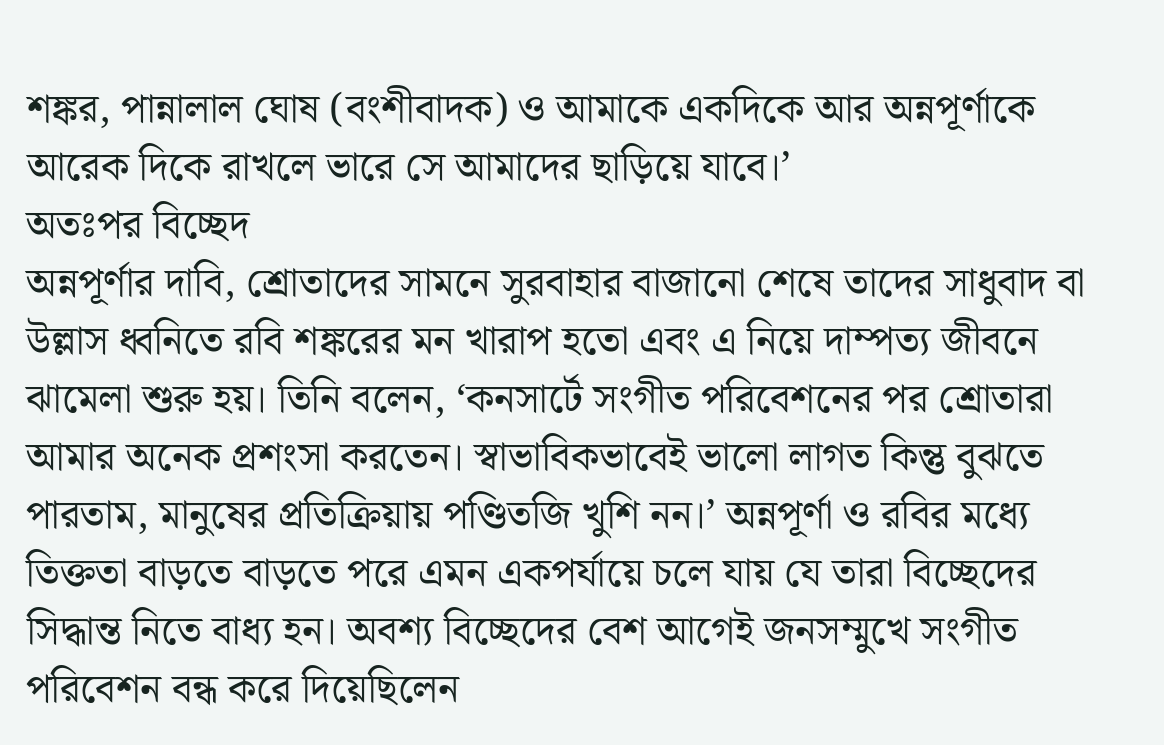শঙ্কর, পান্নালাল ঘোষ (বংশীবাদক) ও আমাকে একদিকে আর অন্নপূর্ণাকে আরেক দিকে রাখলে ভারে সে আমাদের ছাড়িয়ে যাবে।’
অতঃপর বিচ্ছেদ
অন্নপূর্ণার দাবি, শ্রোতাদের সামনে সুরবাহার বাজানো শেষে তাদের সাধুবাদ বা উল্লাস ধ্বনিতে রবি শঙ্করের মন খারাপ হতো এবং এ নিয়ে দাম্পত্য জীবনে ঝামেলা শুরু হয়। তিনি বলেন, ‘কনসার্টে সংগীত পরিবেশনের পর শ্রোতারা আমার অনেক প্রশংসা করতেন। স্বাভাবিকভাবেই ভালো লাগত কিন্তু বুঝতে পারতাম, মানুষের প্রতিক্রিয়ায় পণ্ডিতজি খুশি নন।’ অন্নপূর্ণা ও রবির মধ্যে তিক্ততা বাড়তে বাড়তে পরে এমন একপর্যায়ে চলে যায় যে তারা বিচ্ছেদের সিদ্ধান্ত নিতে বাধ্য হন। অবশ্য বিচ্ছেদের বেশ আগেই জনসম্মুখে সংগীত পরিবেশন বন্ধ করে দিয়েছিলেন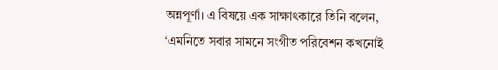অন্নপূর্ণা। এ বিষয়ে এক সাক্ষাৎকারে তিনি বলেন, ‘এমনিতে সবার সামনে সংগীত পরিবেশন কখনোই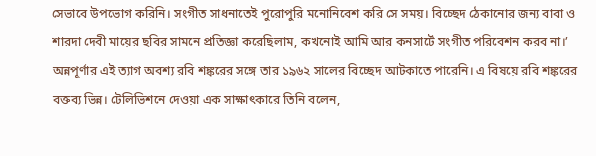সেভাবে উপভোগ করিনি। সংগীত সাধনাতেই পুরোপুরি মনোনিবেশ করি সে সময়। বিচ্ছেদ ঠেকানোর জন্য বাবা ও শারদা দেবী মায়ের ছবির সামনে প্রতিজ্ঞা করেছিলাম, কখনোই আমি আর কনসার্টে সংগীত পরিবেশন করব না।’ অন্নপূর্ণার এই ত্যাগ অবশ্য রবি শঙ্করের সঙ্গে তার ১৯৬২ সালের বিচ্ছেদ আটকাতে পারেনি। এ বিষয়ে রবি শঙ্করের বক্তব্য ভিন্ন। টেলিভিশনে দেওয়া এক সাক্ষাৎকারে তিনি বলেন,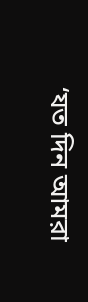‘যত দিন আমরা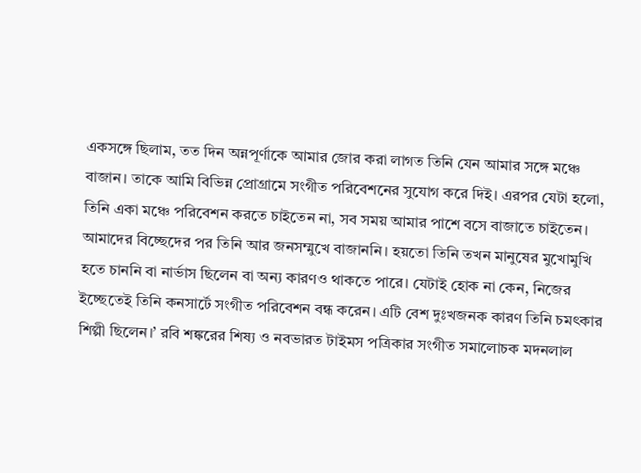একসঙ্গে ছিলাম, তত দিন অন্নপূর্ণাকে আমার জোর করা লাগত তিনি যেন আমার সঙ্গে মঞ্চে বাজান। তাকে আমি বিভিন্ন প্রোগ্রামে সংগীত পরিবেশনের সুযোগ করে দিই। এরপর যেটা হলো, তিনি একা মঞ্চে পরিবেশন করতে চাইতেন না, সব সময় আমার পাশে বসে বাজাতে চাইতেন। আমাদের বিচ্ছেদের পর তিনি আর জনসম্মুখে বাজাননি। হয়তো তিনি তখন মানুষের মুখোমুখি হতে চাননি বা নার্ভাস ছিলেন বা অন্য কারণও থাকতে পারে। যেটাই হোক না কেন, নিজের ইচ্ছেতেই তিনি কনসার্টে সংগীত পরিবেশন বন্ধ করেন। এটি বেশ দুঃখজনক কারণ তিনি চমৎকার শিল্পী ছিলেন।’ রবি শঙ্করের শিষ্য ও নবভারত টাইমস পত্রিকার সংগীত সমালোচক মদনলাল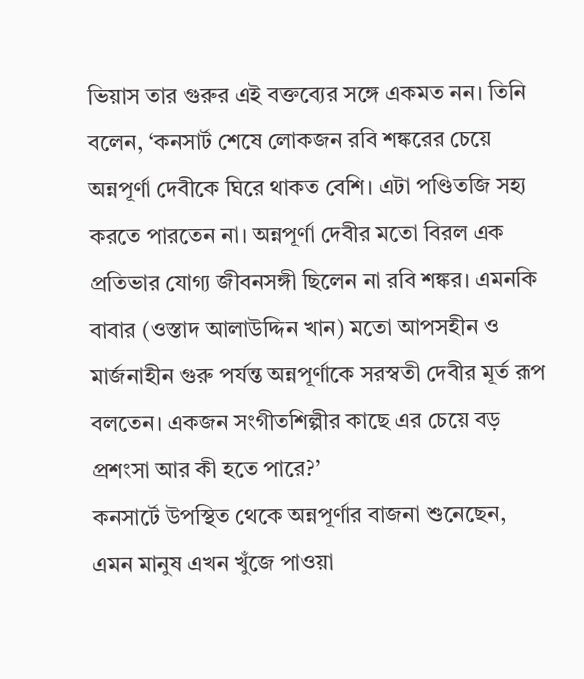ভিয়াস তার গুরুর এই বক্তব্যের সঙ্গে একমত নন। তিনি বলেন, ‘কনসার্ট শেষে লোকজন রবি শঙ্করের চেয়ে অন্নপূর্ণা দেবীকে ঘিরে থাকত বেশি। এটা পণ্ডিতজি সহ্য করতে পারতেন না। অন্নপূর্ণা দেবীর মতো বিরল এক প্রতিভার যোগ্য জীবনসঙ্গী ছিলেন না রবি শঙ্কর। এমনকি বাবার (ওস্তাদ আলাউদ্দিন খান) মতো আপসহীন ও মার্জনাহীন গুরু পর্যন্ত অন্নপূর্ণাকে সরস্বতী দেবীর মূর্ত রূপ বলতেন। একজন সংগীতশিল্পীর কাছে এর চেয়ে বড় প্রশংসা আর কী হতে পারে?’
কনসার্টে উপস্থিত থেকে অন্নপূর্ণার বাজনা শুনেছেন, এমন মানুষ এখন খুঁজে পাওয়া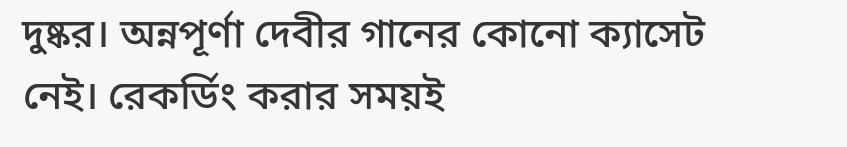দুষ্কর। অন্নপূর্ণা দেবীর গানের কোনো ক্যাসেট নেই। রেকর্ডিং করার সময়ই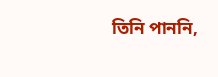তিনি পাননি,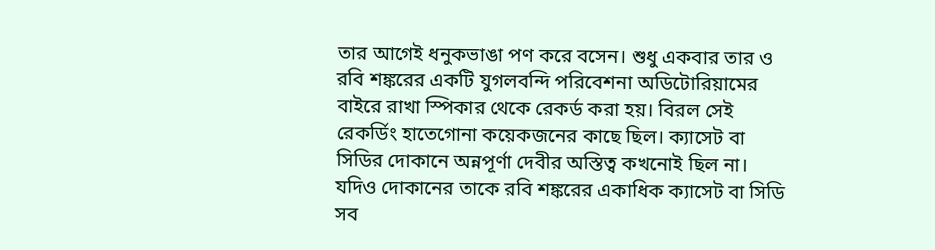তার আগেই ধনুকভাঙা পণ করে বসেন। শুধু একবার তার ও রবি শঙ্করের একটি যুগলবন্দি পরিবেশনা অডিটোরিয়ামের বাইরে রাখা স্পিকার থেকে রেকর্ড করা হয়। বিরল সেই রেকর্ডিং হাতেগোনা কয়েকজনের কাছে ছিল। ক্যাসেট বা সিডির দোকানে অন্নপূর্ণা দেবীর অস্তিত্ব কখনোই ছিল না। যদিও দোকানের তাকে রবি শঙ্করের একাধিক ক্যাসেট বা সিডি সব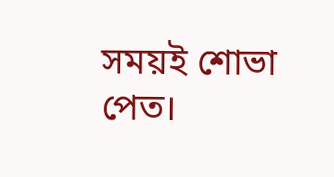সময়ই শোভা পেত।